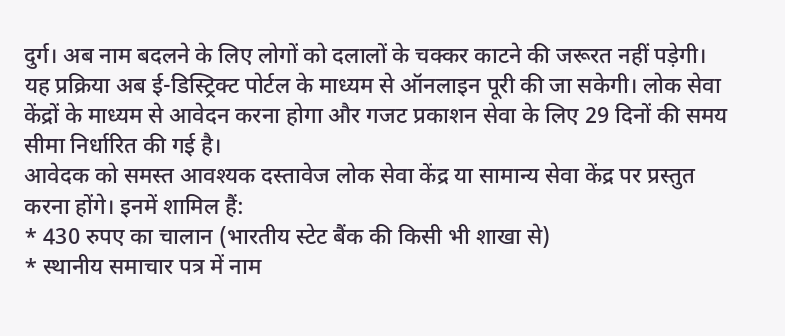दुर्ग। अब नाम बदलने के लिए लोगों को दलालों के चक्कर काटने की जरूरत नहीं पड़ेगी। यह प्रक्रिया अब ई-डिस्ट्रिक्ट पोर्टल के माध्यम से ऑनलाइन पूरी की जा सकेगी। लोक सेवा केंद्रों के माध्यम से आवेदन करना होगा और गजट प्रकाशन सेवा के लिए 29 दिनों की समय सीमा निर्धारित की गई है।
आवेदक को समस्त आवश्यक दस्तावेज लोक सेवा केंद्र या सामान्य सेवा केंद्र पर प्रस्तुत करना होंगे। इनमें शामिल हैं:
* 430 रुपए का चालान (भारतीय स्टेट बैंक की किसी भी शाखा से)
* स्थानीय समाचार पत्र में नाम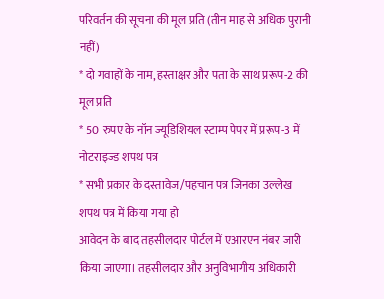परिवर्तन की सूचना की मूल प्रति (तीन माह से अधिक पुरानी नहीं)
* दो गवाहों के नाम, हस्ताक्षर और पता के साथ प्ररूप-2 की मूल प्रति
* 50 रुपए के नॉन ज्यूडिशियल स्टाम्प पेपर में प्ररूप-3 में नोटराइज्ड शपथ पत्र
* सभी प्रकार के दस्तावेज/पहचान पत्र जिनका उल्लेख शपथ पत्र में किया गया हो
आवेदन के बाद तहसीलदार पोर्टल में एआरएन नंबर जारी किया जाएगा। तहसीलदार और अनुविभागीय अधिकारी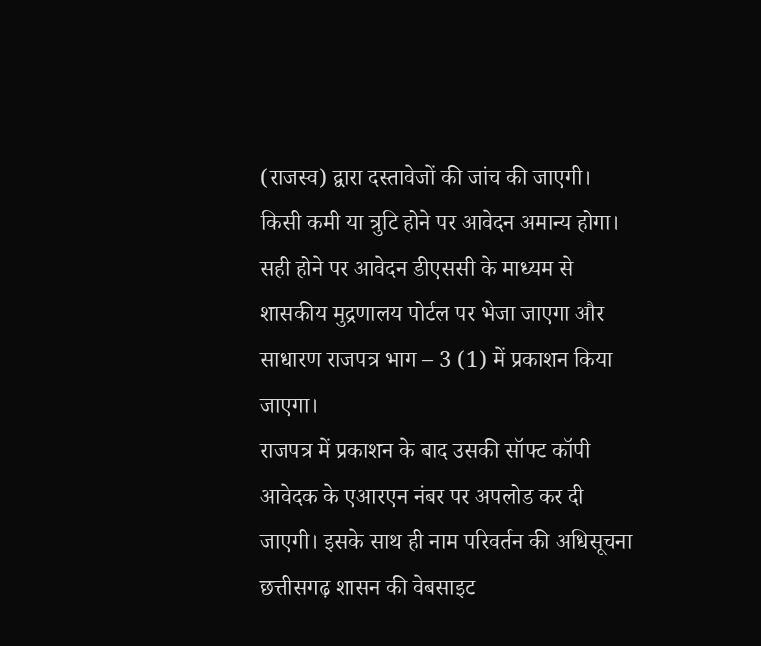(राजस्व) द्वारा दस्तावेजों की जांच की जाएगी। किसी कमी या त्रुटि होने पर आवेदन अमान्य होगा। सही होने पर आवेदन डीएससी के माध्यम से शासकीय मुद्रणालय पोर्टल पर भेजा जाएगा और साधारण राजपत्र भाग – 3 (1) में प्रकाशन किया जाएगा।
राजपत्र में प्रकाशन के बाद उसकी सॉफ्ट कॉपी आवेदक के एआरएन नंबर पर अपलोड कर दी जाएगी। इसके साथ ही नाम परिवर्तन की अधिसूचना छत्तीसगढ़ शासन की वेबसाइट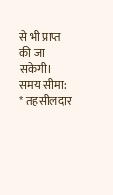से भी प्राप्त की जा सकेगी।
समय सीमा:
* तहसीलदार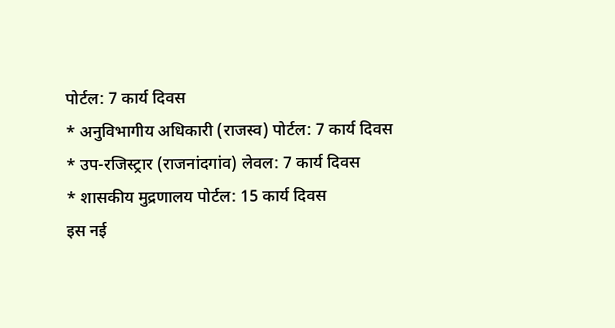पोर्टल: 7 कार्य दिवस
* अनुविभागीय अधिकारी (राजस्व) पोर्टल: 7 कार्य दिवस
* उप-रजिस्ट्रार (राजनांदगांव) लेवल: 7 कार्य दिवस
* शासकीय मुद्रणालय पोर्टल: 15 कार्य दिवस
इस नई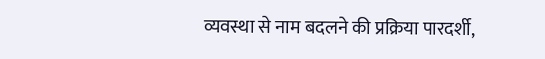व्यवस्था से नाम बदलने की प्रक्रिया पारदर्शी,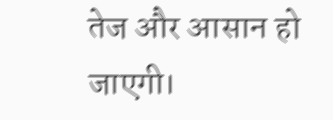तेज और आसान हो जाएगी।